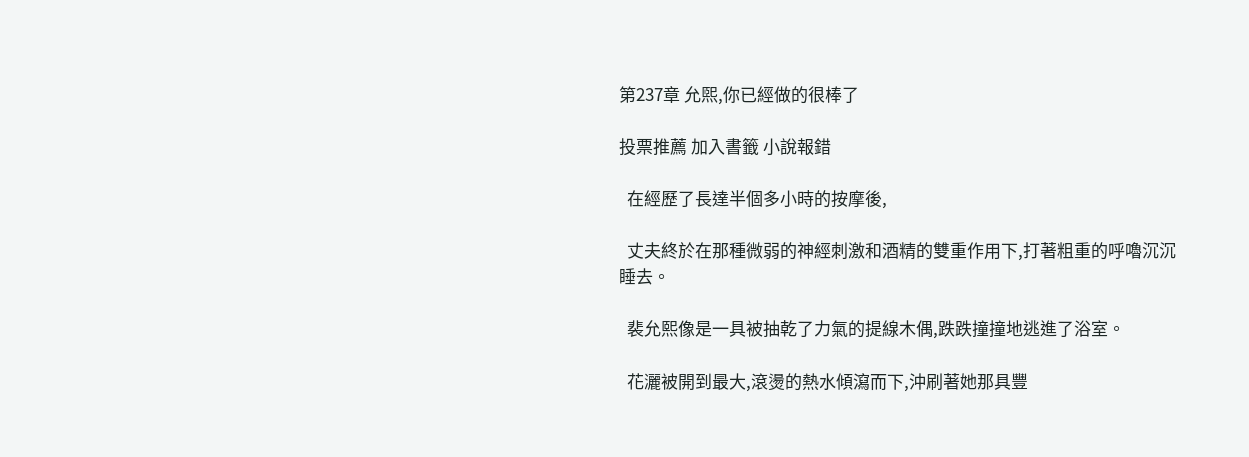第237章 允煕,你已經做的很棒了

投票推薦 加入書籤 小說報錯

  在經歷了長達半個多小時的按摩後,

  丈夫終於在那種微弱的神經刺激和酒精的雙重作用下,打著粗重的呼嚕沉沉睡去。

  裴允熙像是一具被抽乾了力氣的提線木偶,跌跌撞撞地逃進了浴室。

  花灑被開到最大,滾燙的熱水傾瀉而下,沖刷著她那具豐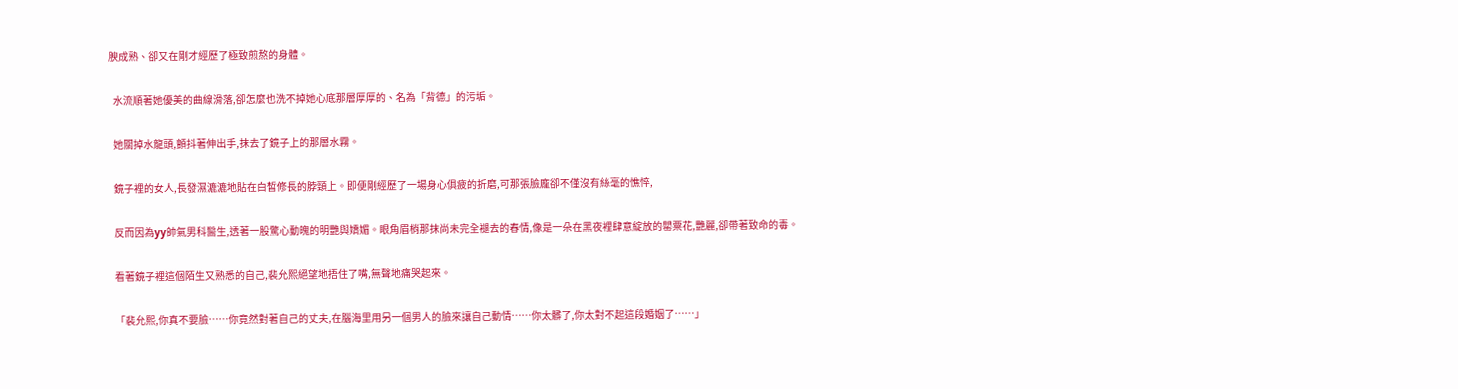腴成熟、卻又在剛才經歷了極致煎熬的身體。

  水流順著她優美的曲線滑落,卻怎麼也洗不掉她心底那層厚厚的、名為「背德」的污垢。

  她關掉水龍頭,顫抖著伸出手,抹去了鏡子上的那層水霧。

  鏡子裡的女人,長發濕漉漉地貼在白皙修長的脖頸上。即便剛經歷了一場身心俱疲的折磨,可那張臉龐卻不僅沒有絲毫的憔悴,

  反而因為yy帥氣男科醫生,透著一股驚心動魄的明艷與嬌媚。眼角眉梢那抹尚未完全褪去的春情,像是一朵在黑夜裡肆意綻放的罌粟花,艷麗,卻帶著致命的毒。

  看著鏡子裡這個陌生又熟悉的自己,裴允熙絕望地捂住了嘴,無聲地痛哭起來。

  「裴允熙,你真不要臉……你竟然對著自己的丈夫,在腦海里用另一個男人的臉來讓自己動情……你太髒了,你太對不起這段婚姻了……」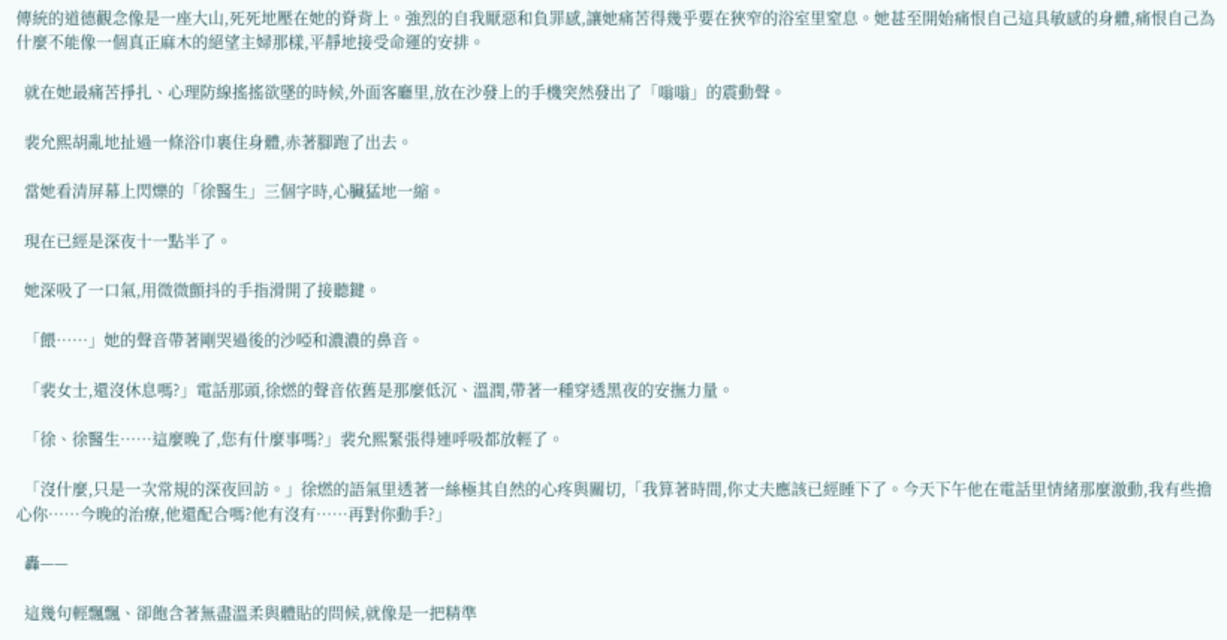傳統的道德觀念像是一座大山,死死地壓在她的脊背上。強烈的自我厭惡和負罪感,讓她痛苦得幾乎要在狹窄的浴室里窒息。她甚至開始痛恨自己這具敏感的身體,痛恨自己為什麼不能像一個真正麻木的絕望主婦那樣,平靜地接受命運的安排。

  就在她最痛苦掙扎、心理防線搖搖欲墜的時候,外面客廳里,放在沙發上的手機突然發出了「嗡嗡」的震動聲。

  裴允熙胡亂地扯過一條浴巾裹住身體,赤著腳跑了出去。

  當她看清屏幕上閃爍的「徐醫生」三個字時,心臟猛地一縮。

  現在已經是深夜十一點半了。

  她深吸了一口氣,用微微顫抖的手指滑開了接聽鍵。

  「餵……」她的聲音帶著剛哭過後的沙啞和濃濃的鼻音。

  「裴女士,還沒休息嗎?」電話那頭,徐燃的聲音依舊是那麼低沉、溫潤,帶著一種穿透黑夜的安撫力量。

  「徐、徐醫生……這麼晚了,您有什麼事嗎?」裴允熙緊張得連呼吸都放輕了。

  「沒什麼,只是一次常規的深夜回訪。」徐燃的語氣里透著一絲極其自然的心疼與關切,「我算著時間,你丈夫應該已經睡下了。今天下午他在電話里情緒那麼激動,我有些擔心你……今晚的治療,他還配合嗎?他有沒有……再對你動手?」

  轟——

  這幾句輕飄飄、卻飽含著無盡溫柔與體貼的問候,就像是一把精準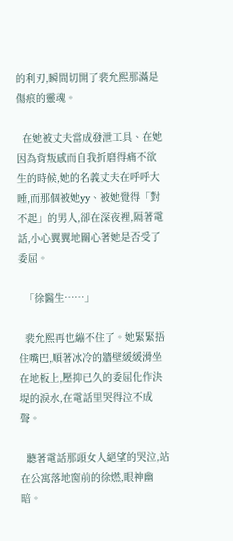的利刃,瞬間切開了裴允熙那滿是傷痕的靈魂。

  在她被丈夫當成發泄工具、在她因為背叛感而自我折磨得痛不欲生的時候,她的名義丈夫在呼呼大睡,而那個被她yy、被她覺得「對不起」的男人,卻在深夜裡,隔著電話,小心翼翼地關心著她是否受了委屈。

  「徐醫生……」

  裴允熙再也繃不住了。她緊緊捂住嘴巴,順著冰冷的牆壁緩緩滑坐在地板上,壓抑已久的委屈化作決堤的淚水,在電話里哭得泣不成聲。

  聽著電話那頭女人絕望的哭泣,站在公寓落地窗前的徐燃,眼神幽暗。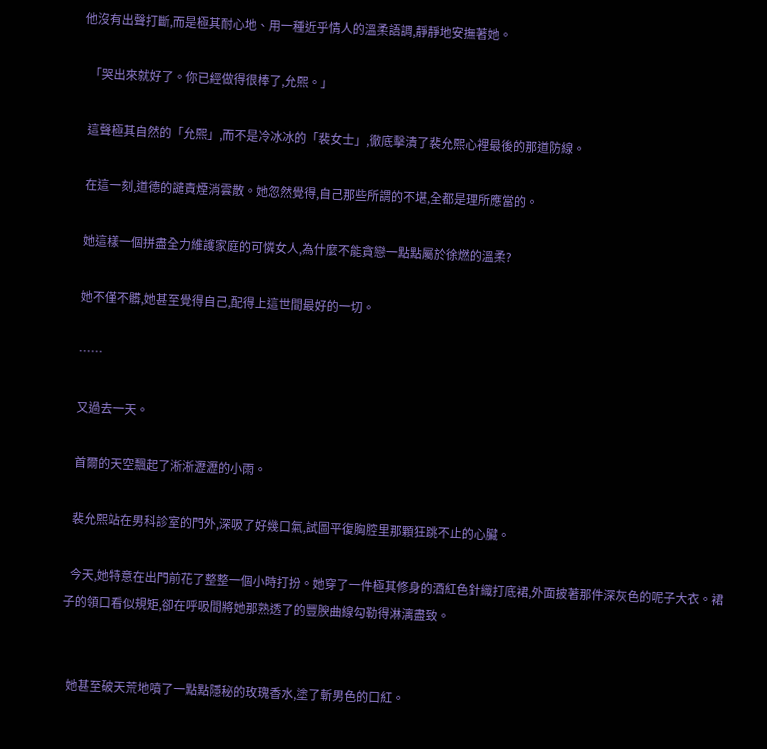他沒有出聲打斷,而是極其耐心地、用一種近乎情人的溫柔語調,靜靜地安撫著她。

  「哭出來就好了。你已經做得很棒了,允熙。」

  這聲極其自然的「允熙」,而不是冷冰冰的「裴女士」,徹底擊潰了裴允熙心裡最後的那道防線。

  在這一刻,道德的譴責煙消雲散。她忽然覺得,自己那些所謂的不堪,全都是理所應當的。

  她這樣一個拼盡全力維護家庭的可憐女人,為什麼不能貪戀一點點屬於徐燃的溫柔?

  她不僅不髒,她甚至覺得自己,配得上這世間最好的一切。

  ……

  又過去一天。

  首爾的天空飄起了淅淅瀝瀝的小雨。

  裴允熙站在男科診室的門外,深吸了好幾口氣,試圖平復胸腔里那顆狂跳不止的心臟。

  今天,她特意在出門前花了整整一個小時打扮。她穿了一件極其修身的酒紅色針織打底裙,外面披著那件深灰色的呢子大衣。裙子的領口看似規矩,卻在呼吸間將她那熟透了的豐腴曲線勾勒得淋漓盡致。


  她甚至破天荒地噴了一點點隱秘的玫瑰香水,塗了斬男色的口紅。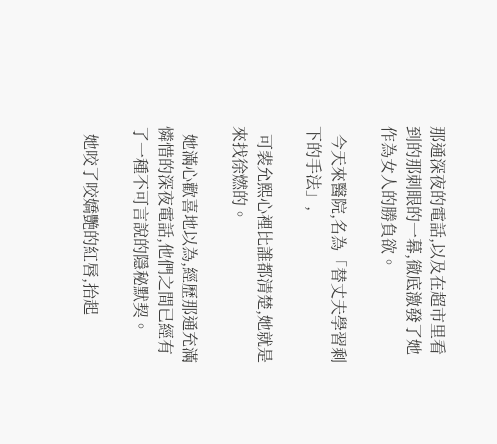那通深夜的電話,以及在超市里看到的那刺眼的一幕,徹底激發了她作為女人的勝負欲。

  今天來醫院,名為「替丈夫學習剩下的手法」,

  可裴允熙心裡比誰都清楚,她就是來找徐燃的。

  她滿心歡喜地以為,經歷那通充滿憐惜的深夜電話,他們之間已經有了一種不可言說的隱秘默契。

  她咬了咬嬌艷的紅唇,抬起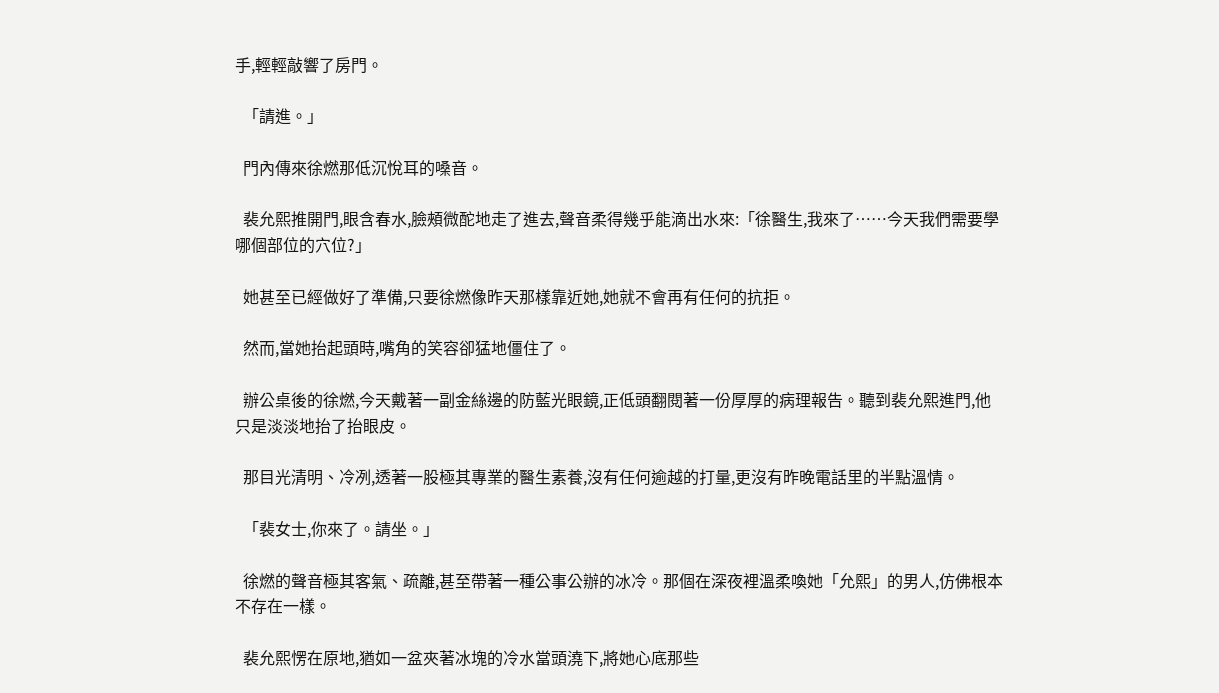手,輕輕敲響了房門。

  「請進。」

  門內傳來徐燃那低沉悅耳的嗓音。

  裴允熙推開門,眼含春水,臉頰微酡地走了進去,聲音柔得幾乎能滴出水來:「徐醫生,我來了……今天我們需要學哪個部位的穴位?」

  她甚至已經做好了準備,只要徐燃像昨天那樣靠近她,她就不會再有任何的抗拒。

  然而,當她抬起頭時,嘴角的笑容卻猛地僵住了。

  辦公桌後的徐燃,今天戴著一副金絲邊的防藍光眼鏡,正低頭翻閱著一份厚厚的病理報告。聽到裴允熙進門,他只是淡淡地抬了抬眼皮。

  那目光清明、冷冽,透著一股極其專業的醫生素養,沒有任何逾越的打量,更沒有昨晚電話里的半點溫情。

  「裴女士,你來了。請坐。」

  徐燃的聲音極其客氣、疏離,甚至帶著一種公事公辦的冰冷。那個在深夜裡溫柔喚她「允熙」的男人,仿佛根本不存在一樣。

  裴允熙愣在原地,猶如一盆夾著冰塊的冷水當頭澆下,將她心底那些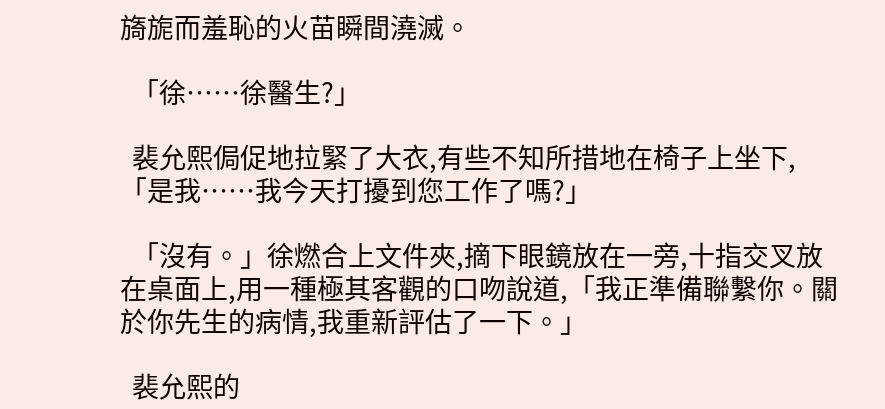旖旎而羞恥的火苗瞬間澆滅。

  「徐……徐醫生?」

  裴允熙侷促地拉緊了大衣,有些不知所措地在椅子上坐下,「是我……我今天打擾到您工作了嗎?」

  「沒有。」徐燃合上文件夾,摘下眼鏡放在一旁,十指交叉放在桌面上,用一種極其客觀的口吻說道,「我正準備聯繫你。關於你先生的病情,我重新評估了一下。」

  裴允熙的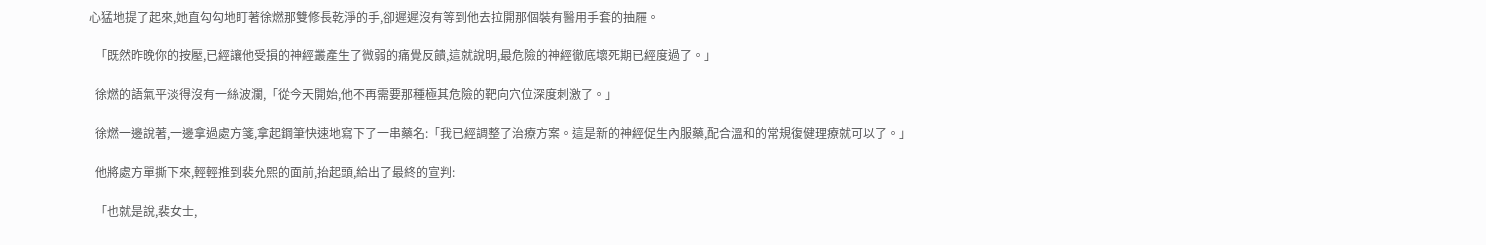心猛地提了起來,她直勾勾地盯著徐燃那雙修長乾淨的手,卻遲遲沒有等到他去拉開那個裝有醫用手套的抽屜。

  「既然昨晚你的按壓,已經讓他受損的神經叢產生了微弱的痛覺反饋,這就說明,最危險的神經徹底壞死期已經度過了。」

  徐燃的語氣平淡得沒有一絲波瀾,「從今天開始,他不再需要那種極其危險的靶向穴位深度刺激了。」

  徐燃一邊說著,一邊拿過處方箋,拿起鋼筆快速地寫下了一串藥名:「我已經調整了治療方案。這是新的神經促生內服藥,配合溫和的常規復健理療就可以了。」

  他將處方單撕下來,輕輕推到裴允熙的面前,抬起頭,給出了最終的宣判:

  「也就是說,裴女士,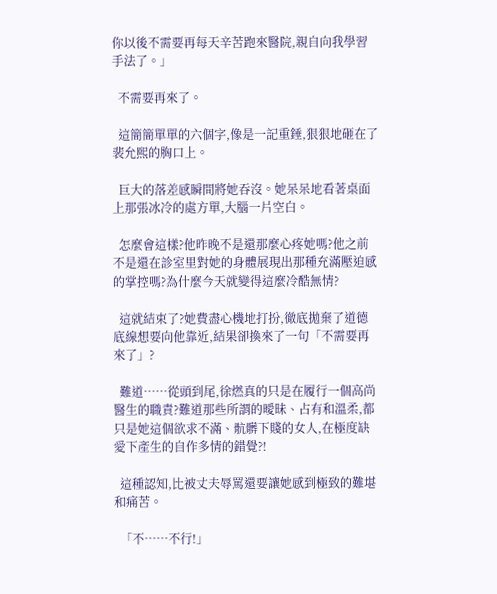你以後不需要再每天辛苦跑來醫院,親自向我學習手法了。」

  不需要再來了。

  這簡簡單單的六個字,像是一記重錘,狠狠地砸在了裴允熙的胸口上。

  巨大的落差感瞬間將她吞沒。她呆呆地看著桌面上那張冰冷的處方單,大腦一片空白。

  怎麼會這樣?他昨晚不是還那麼心疼她嗎?他之前不是還在診室里對她的身體展現出那種充滿壓迫感的掌控嗎?為什麼今天就變得這麼冷酷無情?

  這就結束了?她費盡心機地打扮,徹底拋棄了道德底線想要向他靠近,結果卻換來了一句「不需要再來了」?

  難道……從頭到尾,徐燃真的只是在履行一個高尚醫生的職責?難道那些所謂的曖昧、占有和溫柔,都只是她這個欲求不滿、骯髒下賤的女人,在極度缺愛下產生的自作多情的錯覺?!

  這種認知,比被丈夫辱罵還要讓她感到極致的難堪和痛苦。

  「不……不行!」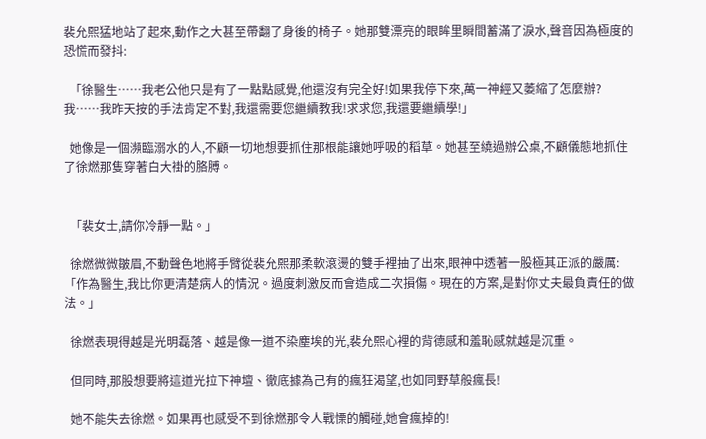裴允熙猛地站了起來,動作之大甚至帶翻了身後的椅子。她那雙漂亮的眼眸里瞬間蓄滿了淚水,聲音因為極度的恐慌而發抖:

  「徐醫生……我老公他只是有了一點點感覺,他還沒有完全好!如果我停下來,萬一神經又萎縮了怎麼辦?我……我昨天按的手法肯定不對,我還需要您繼續教我!求求您,我還要繼續學!」

  她像是一個瀕臨溺水的人,不顧一切地想要抓住那根能讓她呼吸的稻草。她甚至繞過辦公桌,不顧儀態地抓住了徐燃那隻穿著白大褂的胳膊。


  「裴女士,請你冷靜一點。」

  徐燃微微皺眉,不動聲色地將手臂從裴允熙那柔軟滾燙的雙手裡抽了出來,眼神中透著一股極其正派的嚴厲:「作為醫生,我比你更清楚病人的情況。過度刺激反而會造成二次損傷。現在的方案,是對你丈夫最負責任的做法。」

  徐燃表現得越是光明磊落、越是像一道不染塵埃的光,裴允熙心裡的背德感和羞恥感就越是沉重。

  但同時,那股想要將這道光拉下神壇、徹底據為己有的瘋狂渴望,也如同野草般瘋長!

  她不能失去徐燃。如果再也感受不到徐燃那令人戰慄的觸碰,她會瘋掉的!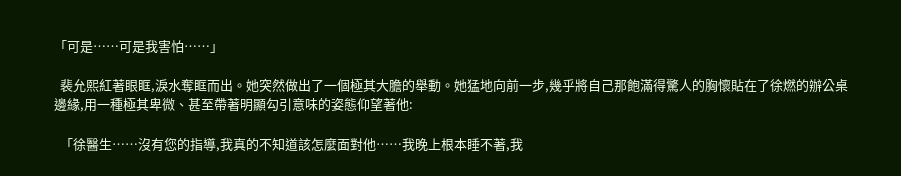「可是……可是我害怕……」

  裴允熙紅著眼眶,淚水奪眶而出。她突然做出了一個極其大膽的舉動。她猛地向前一步,幾乎將自己那飽滿得驚人的胸懷貼在了徐燃的辦公桌邊緣,用一種極其卑微、甚至帶著明顯勾引意味的姿態仰望著他:

  「徐醫生……沒有您的指導,我真的不知道該怎麼面對他……我晚上根本睡不著,我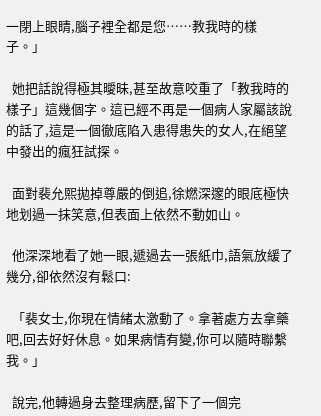一閉上眼睛,腦子裡全都是您……教我時的樣子。」

  她把話說得極其曖昧,甚至故意咬重了「教我時的樣子」這幾個字。這已經不再是一個病人家屬該說的話了,這是一個徹底陷入患得患失的女人,在絕望中發出的瘋狂試探。

  面對裴允熙拋掉尊嚴的倒追,徐燃深邃的眼底極快地划過一抹笑意,但表面上依然不動如山。

  他深深地看了她一眼,遞過去一張紙巾,語氣放緩了幾分,卻依然沒有鬆口:

  「裴女士,你現在情緒太激動了。拿著處方去拿藥吧,回去好好休息。如果病情有變,你可以隨時聯繫我。」

  說完,他轉過身去整理病歷,留下了一個完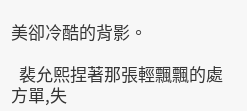美卻冷酷的背影。

  裴允熙捏著那張輕飄飄的處方單,失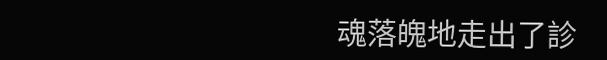魂落魄地走出了診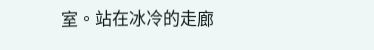室。站在冰冷的走廊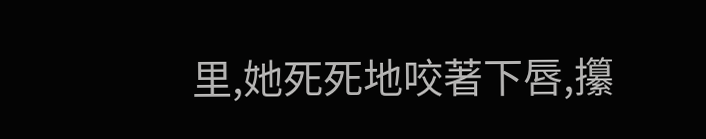里,她死死地咬著下唇,攥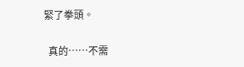緊了拳頭。

  真的……不需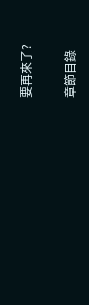要再來了?

章節目錄